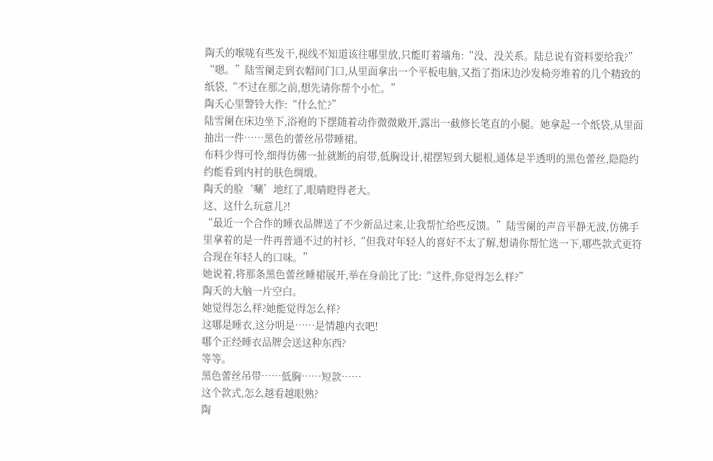陶夭的喉咙有些发干,视线不知道该往哪里放,只能盯着墙角:“没、没关系。陆总说有资料要给我?”
“嗯。”陆雪阑走到衣帽间门口,从里面拿出一个平板电脑,又指了指床边沙发椅旁堆着的几个精致的纸袋,“不过在那之前,想先请你帮个小忙。”
陶夭心里警铃大作:“什么忙?”
陆雪阑在床边坐下,浴袍的下摆随着动作微微敞开,露出一截修长笔直的小腿。她拿起一个纸袋,从里面抽出一件……黑色的蕾丝吊带睡裙。
布料少得可怜,细得仿佛一扯就断的肩带,低胸设计,裙摆短到大腿根,通体是半透明的黑色蕾丝,隐隐约约能看到内衬的肤色绸缎。
陶夭的脸‘唰’地红了,眼睛瞪得老大。
这、这什么玩意儿?!
“最近一个合作的睡衣品牌送了不少新品过来,让我帮忙给些反馈。”陆雪阑的声音平静无波,仿佛手里拿着的是一件再普通不过的衬衫,“但我对年轻人的喜好不太了解,想请你帮忙选一下,哪些款式更符合现在年轻人的口味。”
她说着,将那条黑色蕾丝睡裙展开,举在身前比了比:“这件,你觉得怎么样?”
陶夭的大脑一片空白。
她觉得怎么样?她能觉得怎么样?
这哪是睡衣,这分明是……是情趣内衣吧!
哪个正经睡衣品牌会送这种东西?
等等。
黑色蕾丝吊带……低胸……短款……
这个款式,怎么越看越眼熟?
陶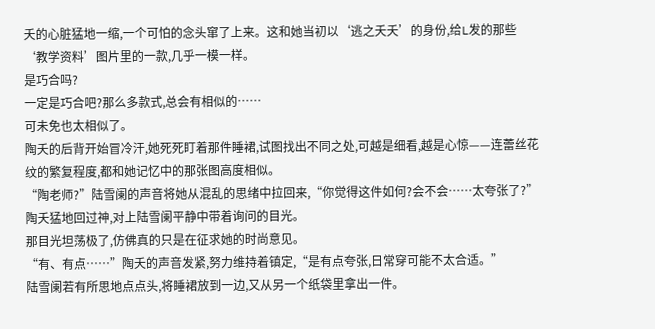夭的心脏猛地一缩,一个可怕的念头窜了上来。这和她当初以‘逃之夭夭’的身份,给L发的那些‘教学资料’图片里的一款,几乎一模一样。
是巧合吗?
一定是巧合吧?那么多款式,总会有相似的……
可未免也太相似了。
陶夭的后背开始冒冷汗,她死死盯着那件睡裙,试图找出不同之处,可越是细看,越是心惊——连蕾丝花纹的繁复程度,都和她记忆中的那张图高度相似。
“陶老师?”陆雪阑的声音将她从混乱的思绪中拉回来,“你觉得这件如何?会不会……太夸张了?”
陶夭猛地回过神,对上陆雪阑平静中带着询问的目光。
那目光坦荡极了,仿佛真的只是在征求她的时尚意见。
“有、有点……”陶夭的声音发紧,努力维持着镇定,“是有点夸张,日常穿可能不太合适。”
陆雪阑若有所思地点点头,将睡裙放到一边,又从另一个纸袋里拿出一件。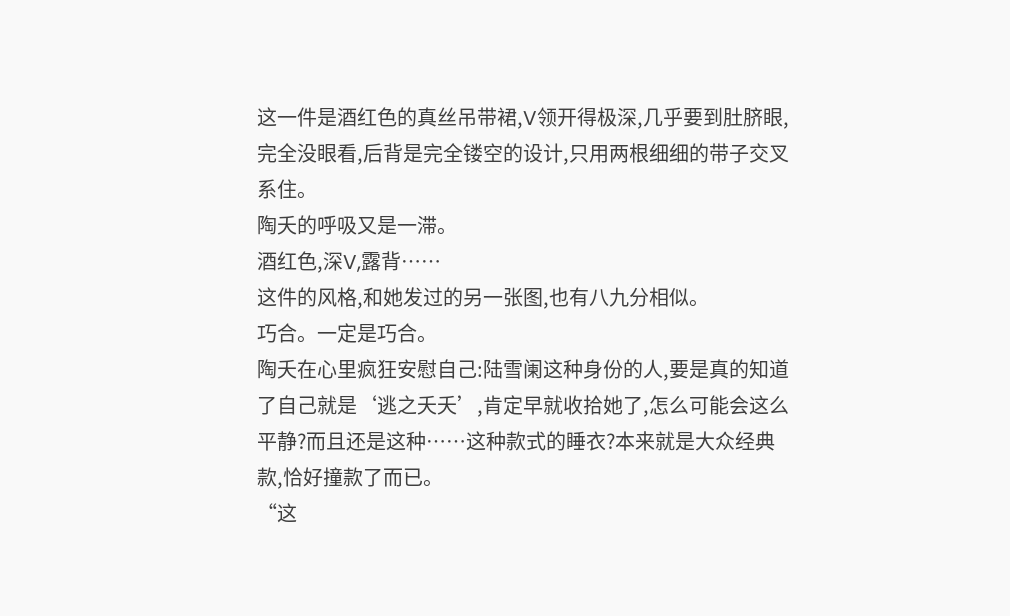这一件是酒红色的真丝吊带裙,V领开得极深,几乎要到肚脐眼,完全没眼看,后背是完全镂空的设计,只用两根细细的带子交叉系住。
陶夭的呼吸又是一滞。
酒红色,深V,露背……
这件的风格,和她发过的另一张图,也有八九分相似。
巧合。一定是巧合。
陶夭在心里疯狂安慰自己:陆雪阑这种身份的人,要是真的知道了自己就是‘逃之夭夭’,肯定早就收拾她了,怎么可能会这么平静?而且还是这种……这种款式的睡衣?本来就是大众经典款,恰好撞款了而已。
“这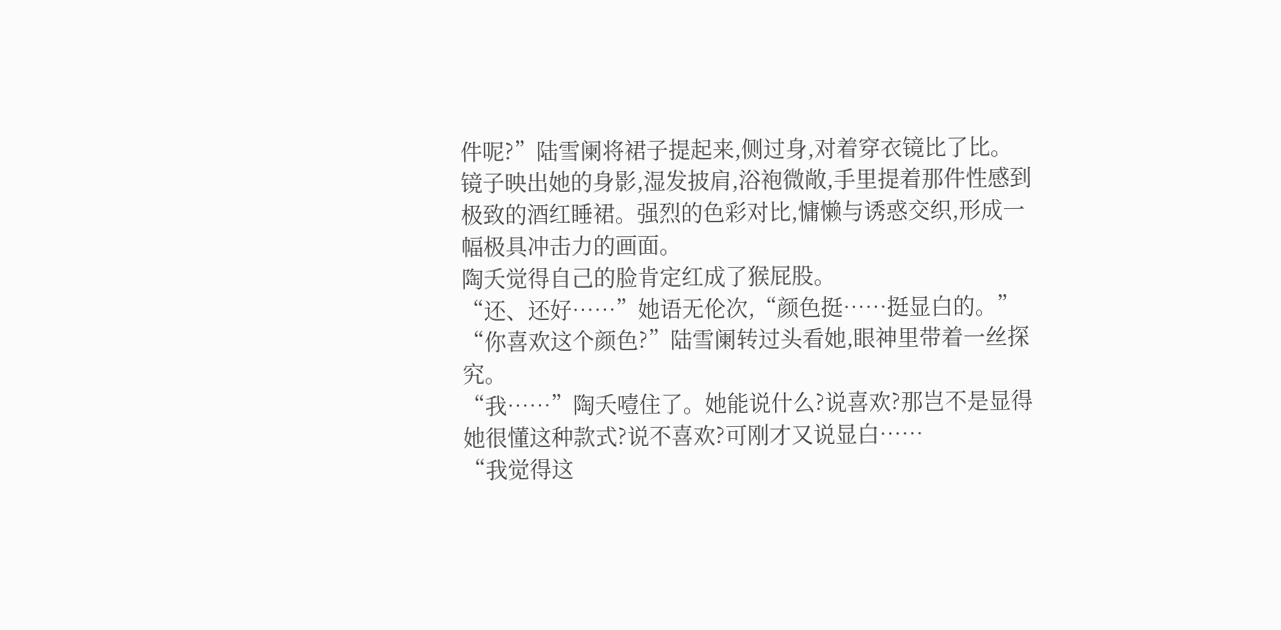件呢?”陆雪阑将裙子提起来,侧过身,对着穿衣镜比了比。
镜子映出她的身影,湿发披肩,浴袍微敞,手里提着那件性感到极致的酒红睡裙。强烈的色彩对比,慵懒与诱惑交织,形成一幅极具冲击力的画面。
陶夭觉得自己的脸肯定红成了猴屁股。
“还、还好……”她语无伦次,“颜色挺……挺显白的。”
“你喜欢这个颜色?”陆雪阑转过头看她,眼神里带着一丝探究。
“我……”陶夭噎住了。她能说什么?说喜欢?那岂不是显得她很懂这种款式?说不喜欢?可刚才又说显白……
“我觉得这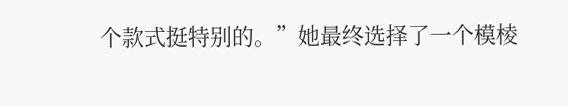个款式挺特别的。”她最终选择了一个模棱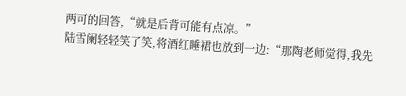两可的回答,“就是后背可能有点凉。”
陆雪阑轻轻笑了笑,将酒红睡裙也放到一边:“那陶老师觉得,我先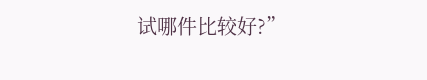试哪件比较好?”